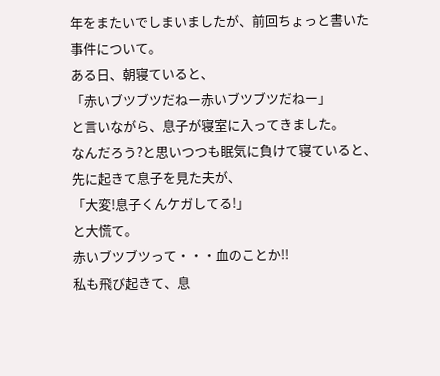年をまたいでしまいましたが、前回ちょっと書いた事件について。
ある日、朝寝ていると、
「赤いブツブツだねー赤いブツブツだねー」
と言いながら、息子が寝室に入ってきました。
なんだろう?と思いつつも眠気に負けて寝ていると、先に起きて息子を見た夫が、
「大変!息子くんケガしてる!」
と大慌て。
赤いブツブツって・・・血のことか!!
私も飛び起きて、息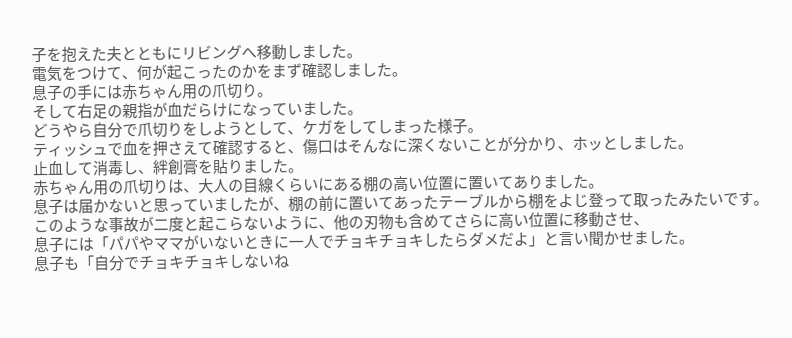子を抱えた夫とともにリビングへ移動しました。
電気をつけて、何が起こったのかをまず確認しました。
息子の手には赤ちゃん用の爪切り。
そして右足の親指が血だらけになっていました。
どうやら自分で爪切りをしようとして、ケガをしてしまった様子。
ティッシュで血を押さえて確認すると、傷口はそんなに深くないことが分かり、ホッとしました。
止血して消毒し、絆創膏を貼りました。
赤ちゃん用の爪切りは、大人の目線くらいにある棚の高い位置に置いてありました。
息子は届かないと思っていましたが、棚の前に置いてあったテーブルから棚をよじ登って取ったみたいです。
このような事故が二度と起こらないように、他の刃物も含めてさらに高い位置に移動させ、
息子には「パパやママがいないときに一人でチョキチョキしたらダメだよ」と言い聞かせました。
息子も「自分でチョキチョキしないね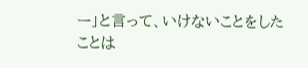ー」と言って、いけないことをしたことは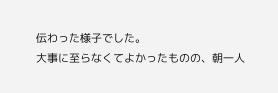伝わった様子でした。
大事に至らなくてよかったものの、朝一人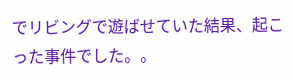でリビングで遊ばせていた結果、起こった事件でした。。